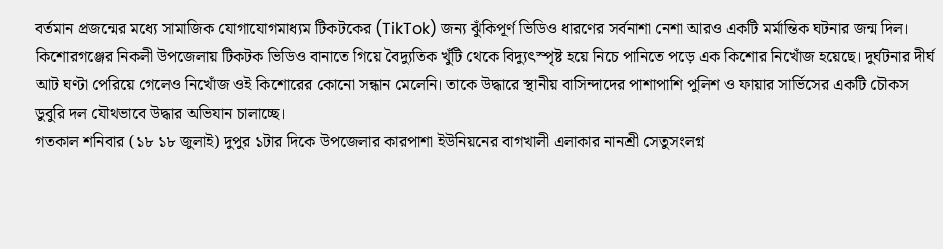বর্তমান প্রজন্মের মধ্যে সামাজিক যোগাযোগমাধ্যম টিকটকের (TikTok) জন্য ঝুঁকিপূর্ণ ভিডিও ধারণের সর্বনাশা নেশা আরও একটি মর্মান্তিক ঘটনার জন্ম দিল। কিশোরগঞ্জের নিকলী উপজেলায় টিকটক ভিডিও বানাতে গিয়ে বৈদ্যুতিক খুঁটি থেকে বিদ্যুৎস্পৃষ্ট হয়ে নিচে পানিতে পড়ে এক কিশোর নিখোঁজ হয়েছে। দুর্ঘটনার দীর্ঘ আট ঘণ্টা পেরিয়ে গেলেও নিখোঁজ ওই কিশোরের কোনো সন্ধান মেলেনি। তাকে উদ্ধারে স্থানীয় বাসিন্দাদের পাশাপাশি পুলিশ ও ফায়ার সার্ভিসের একটি চৌকস ডুবুরি দল যৌথভাবে উদ্ধার অভিযান চালাচ্ছে।
গতকাল শনিবার (১৮ ১৮ জুলাই) দুপুর ১টার দিকে উপজেলার কারপাশা ইউনিয়নের বাগখালী এলাকার নানশ্রী সেতুসংলগ্ন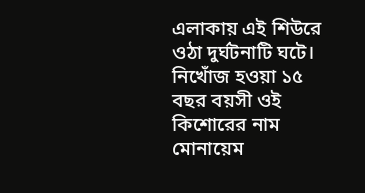এলাকায় এই শিউরে ওঠা দুর্ঘটনাটি ঘটে। নিখোঁজ হওয়া ১৫ বছর বয়সী ওই কিশোরের নাম মোনায়েম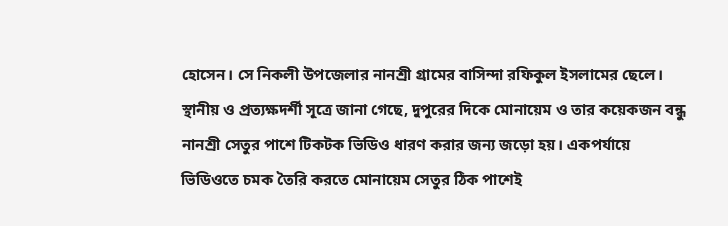হোসেন। সে নিকলী উপজেলার নানশ্রী গ্রামের বাসিন্দা রফিকুল ইসলামের ছেলে।
স্থানীয় ও প্রত্যক্ষদর্শী সূত্রে জানা গেছে, দুপুরের দিকে মোনায়েম ও তার কয়েকজন বন্ধু নানশ্রী সেতুর পাশে টিকটক ভিডিও ধারণ করার জন্য জড়ো হয়। একপর্যায়ে ভিডিওতে চমক তৈরি করতে মোনায়েম সেতুর ঠিক পাশেই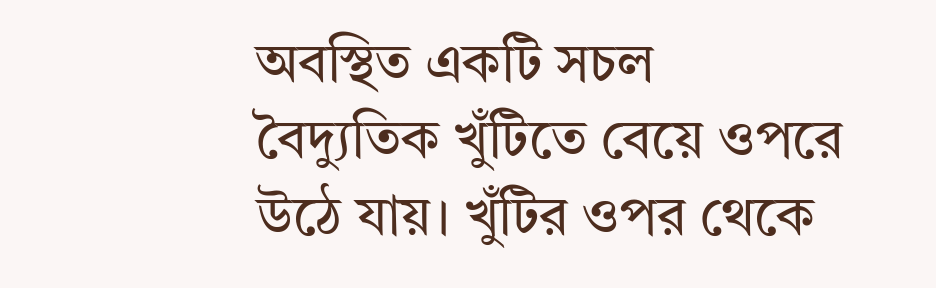অবস্থিত একটি সচল বৈদ্যুতিক খুঁটিতে বেয়ে ওপরে উঠে যায়। খুঁটির ওপর থেকে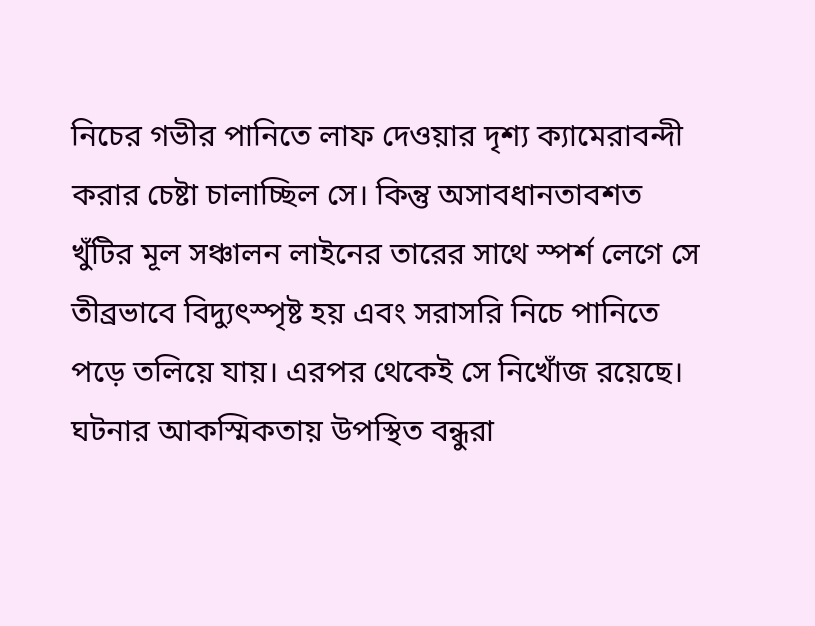নিচের গভীর পানিতে লাফ দেওয়ার দৃশ্য ক্যামেরাবন্দী করার চেষ্টা চালাচ্ছিল সে। কিন্তু অসাবধানতাবশত খুঁটির মূল সঞ্চালন লাইনের তারের সাথে স্পর্শ লেগে সে তীব্রভাবে বিদ্যুৎস্পৃষ্ট হয় এবং সরাসরি নিচে পানিতে পড়ে তলিয়ে যায়। এরপর থেকেই সে নিখোঁজ রয়েছে।
ঘটনার আকস্মিকতায় উপস্থিত বন্ধুরা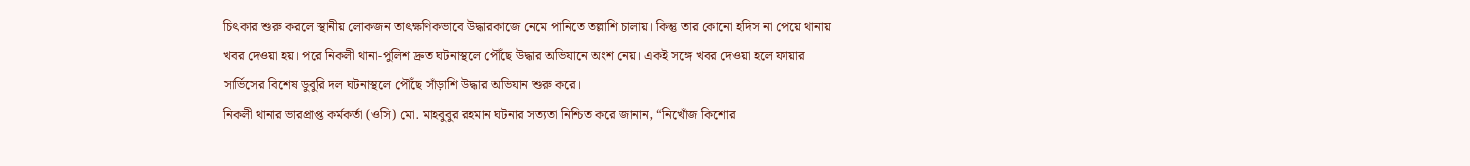চিৎকার শুরু করলে স্থানীয় লোকজন তাৎক্ষণিকভাবে উদ্ধারকাজে নেমে পানিতে তল্লাশি চালায়। কিন্তু তার কোনো হদিস না পেয়ে থানায় খবর দেওয়া হয়। পরে নিকলী থানা-পুলিশ দ্রুত ঘটনাস্থলে পৌঁছে উদ্ধার অভিযানে অংশ নেয়। একই সঙ্গে খবর দেওয়া হলে ফায়ার সার্ভিসের বিশেষ ডুবুরি দল ঘটনাস্থলে পৌঁছে সাঁড়াশি উদ্ধার অভিযান শুরু করে।
নিকলী থানার ভারপ্রাপ্ত কর্মকর্তা (ওসি) মো. মাহবুবুর রহমান ঘটনার সত্যতা নিশ্চিত করে জানান, “নিখোঁজ কিশোর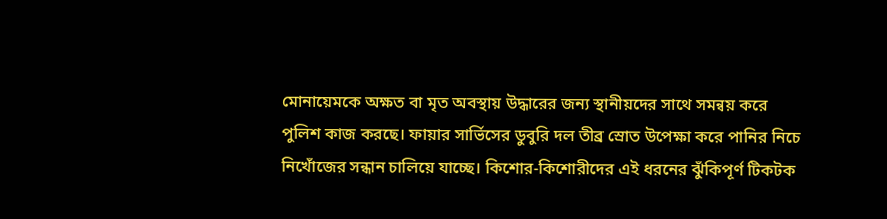মোনায়েমকে অক্ষত বা মৃত অবস্থায় উদ্ধারের জন্য স্থানীয়দের সাথে সমন্বয় করে পুলিশ কাজ করছে। ফায়ার সার্ভিসের ডুবুরি দল তীব্র স্রোত উপেক্ষা করে পানির নিচে নিখোঁজের সন্ধান চালিয়ে যাচ্ছে। কিশোর-কিশোরীদের এই ধরনের ঝুঁকিপূর্ণ টিকটক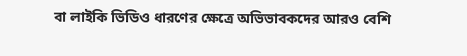বা লাইকি ভিডিও ধারণের ক্ষেত্রে অভিভাবকদের আরও বেশি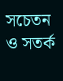সচেতন ও সতর্ক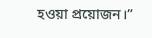হওয়া প্রয়োজন।”